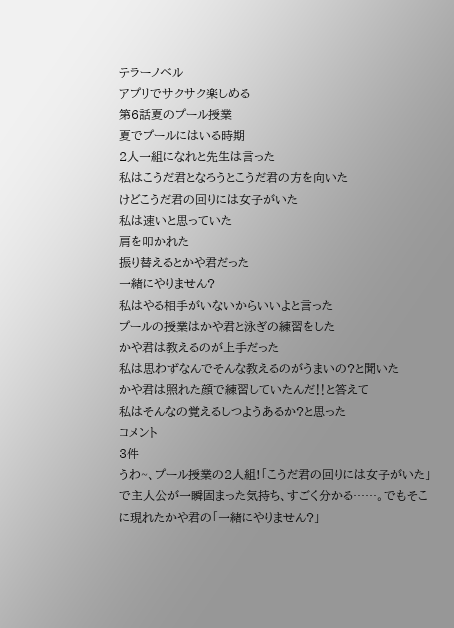テラーノベル
アプリでサクサク楽しめる
第6話夏のプール授業
夏でプールにはいる時期
2人一組になれと先生は言った
私はこうだ君となろうとこうだ君の方を向いた
けどこうだ君の回りには女子がいた
私は速いと思っていた
肩を叩かれた
振り替えるとかや君だった
一緒にやりません?
私はやる相手がいないからいいよと言った
プールの授業はかや君と泳ぎの練習をした
かや君は教えるのが上手だった
私は思わずなんでそんな教えるのがうまいの?と聞いた
かや君は照れた顔で練習していたんだ‼と答えて
私はそんなの覚えるしつようあるか?と思った
コメント
3件
うわ~、プール授業の2人組!「こうだ君の回りには女子がいた」で主人公が一瞬固まった気持ち、すごく分かる……。でもそこに現れたかや君の「一緒にやりません?」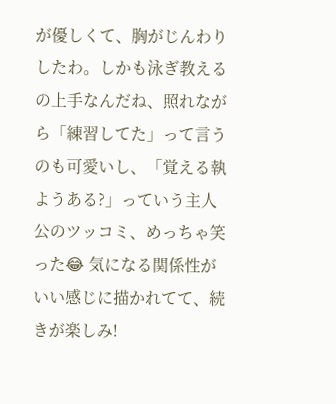が優しくて、胸がじんわりしたわ。しかも泳ぎ教えるの上手なんだね、照れながら「練習してた」って言うのも可愛いし、「覚える執ようある?」っていう主人公のツッコミ、めっちゃ笑った😂 気になる関係性がいい感じに描かれてて、続きが楽しみ!